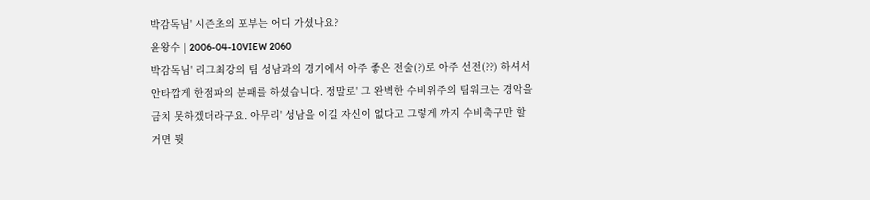박감독님' 시즌초의 포부는 어디 가셨나요?
윤왕수 | 2006-04-10VIEW 2060
박감독님' 리그최강의 팀 성남과의 경기에서 아주 좋은 전술(?)로 아주 선전(??) 하셔서 안타깝게 한점파의 분패를 하셨습니다. 정말로' 그 완벽한 수비위주의 팀워크는 경악을 금치 못하겠더라구요. 아무리' 성남을 이길 자신이 없다고 그렇게 까지 수비축구만 할거면 뭣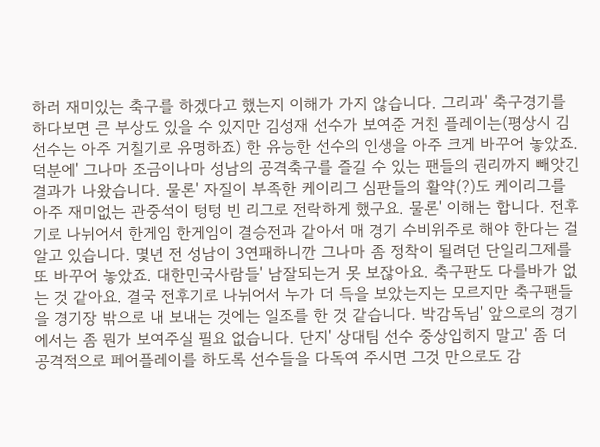하러 재미있는 축구를 하겠다고 했는지 이해가 가지 않습니다. 그리과' 축구경기를 하다보면 큰 부상도 있을 수 있지만 김성재 선수가 보여준 거친 플레이는(평상시 김선수는 아주 거칠기로 유명하죠) 한 유능한 선수의 인생을 아주 크게 바꾸어 놓았죠. 덕분에' 그나마 조금이나마 성남의 공격축구를 즐길 수 있는 팬들의 권리까지 빼앗긴 결과가 나왔습니다. 물론' 자질이 부족한 케이리그 심판들의 활약(?)도 케이리그를 아주 재미없는 관중석이 텅텅 빈 리그로 전락하게 했구요. 물론' 이해는 합니다. 전후기로 나뉘어서 한게임 한게임이 결승전과 같아서 매 경기 수비위주로 해야 한다는 걸 알고 있습니다. 몇년 전 성남이 3연패하니깐 그나마 좀 정착이 될려던 단일리그제를 또 바꾸어 놓았죠. 대한민국사람들' 남잘되는거 못 보잖아요. 축구판도 다를바가 없는 것 같아요. 결국 전후기로 나뉘어서 누가 더 득을 보았는지는 모르지만 축구팬들을 경기장 밖으로 내 보내는 것에는 일조를 한 것 같습니다. 박감독님' 앞으로의 경기에서는 좀 뭔가 보여주실 필요 없습니다. 단지' 상대팀 선수 중상입히지 말고' 좀 더 공격적으로 페어플레이를 하도록 선수들을 다독여 주시면 그것 만으로도 감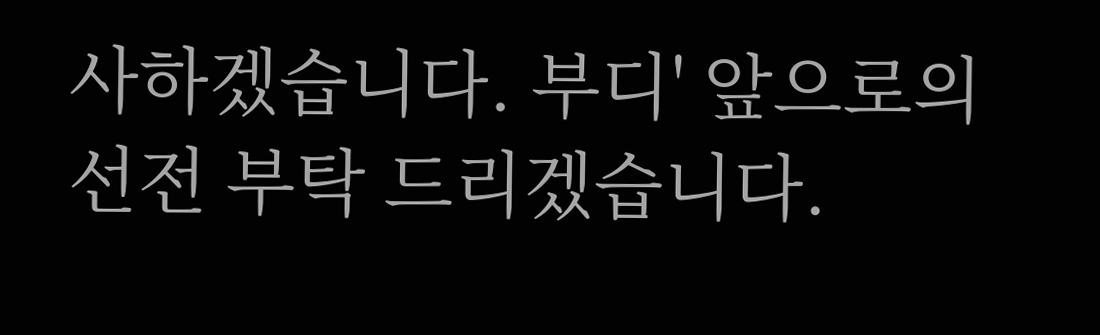사하겠습니다. 부디' 앞으로의 선전 부탁 드리겠습니다.